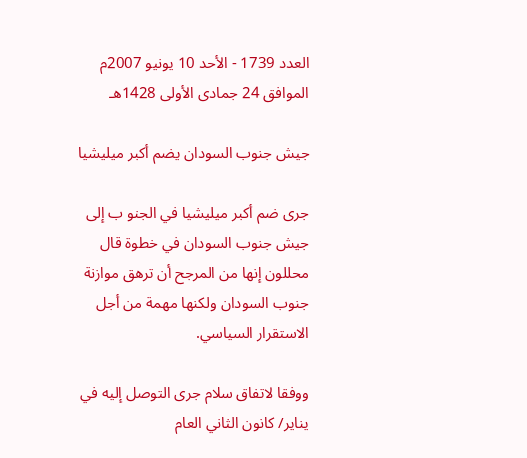العدد 1739 - الأحد 10 يونيو 2007م الموافق 24 جمادى الأولى 1428هـ

جيش جنوب السودان يضم أكبر ميليشيا

جرى ضم أكبر ميليشيا في الجنو ب إلى جيش جنوب السودان في خطوة قال محللون إنها من المرجح أن ترهق موازنة جنوب السودان ولكنها مهمة من أجل الاستقرار السياسي.

ووفقا لاتفاق سلام جرى التوصل إليه في يناير/ كانون الثاني العام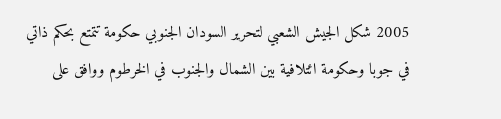2005 شكل الجيش الشعبي لتحرير السودان الجنوبي حكومة تتمتع بحكم ذاتي في جوبا وحكومة ائتلافية بين الشمال والجنوب في الخرطوم ووافق على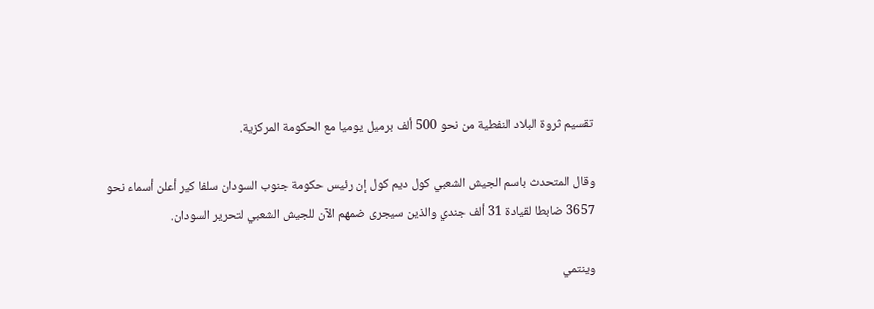تقسيم ثروة البلاد النفطية من نحو 500 ألف برميل يوميا مع الحكومة المركزية.

وقال المتحدث باسم الجيش الشعبي كول ديم كول إن رئيس حكومة جنوب السودان سلفا كير أعلن أسماء نحو 3657 ضابطا لقيادة 31 ألف جندي والذين سيجرى ضمهم الآن للجيش الشعبي لتحرير السودان.

وينتمي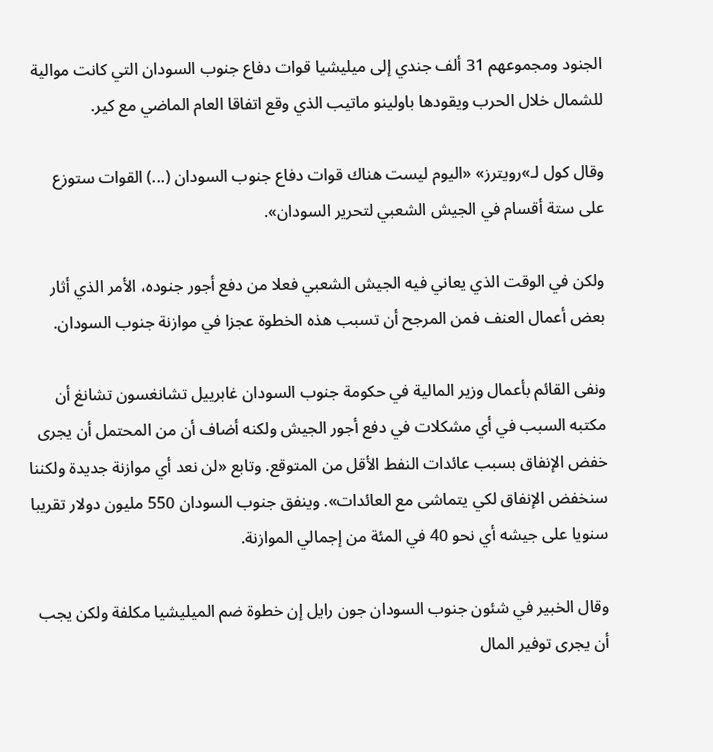الجنود ومجموعهم 31 ألف جندي إلى ميليشيا قوات دفاع جنوب السودان التي كانت موالية للشمال خلال الحرب ويقودها باولينو ماتيب الذي وقع اتفاقا العام الماضي مع كير.

وقال كول لـ»رويترز» «اليوم ليست هناك قوات دفاع جنوب السودان (...) القوات ستوزع على ستة أقسام في الجيش الشعبي لتحرير السودان».

ولكن في الوقت الذي يعاني فيه الجيش الشعبي فعلا من دفع أجور جنوده، الأمر الذي أثار بعض أعمال العنف فمن المرجح أن تسبب هذه الخطوة عجزا في موازنة جنوب السودان.

ونفى القائم بأعمال وزير المالية في حكومة جنوب السودان غابرييل تشانغسون تشانغ أن مكتبه السبب في أي مشكلات في دفع أجور الجيش ولكنه أضاف أن من المحتمل أن يجرى خفض الإنفاق بسبب عائدات النفط الأقل من المتوقع. وتابع «لن نعد أي موازنة جديدة ولكننا سنخفض الإنفاق لكي يتماشى مع العائدات». وينفق جنوب السودان 550 مليون دولار تقريبا سنويا على جيشه أي نحو 40 في المئة من إجمالي الموازنة.

وقال الخبير في شئون جنوب السودان جون رايل إن خطوة ضم الميليشيا مكلفة ولكن يجب أن يجرى توفير المال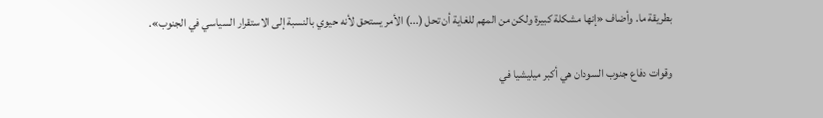بطريقة ما. وأضاف «إنها مشكلة كبيرة ولكن من المهم للغاية أن تحل (...) الأمر يستحق لأنه حيوي بالنسبة إلى الاستقرار السياسي في الجنوب».

وقوات دفاع جنوب السودان هي أكبر ميليشيا في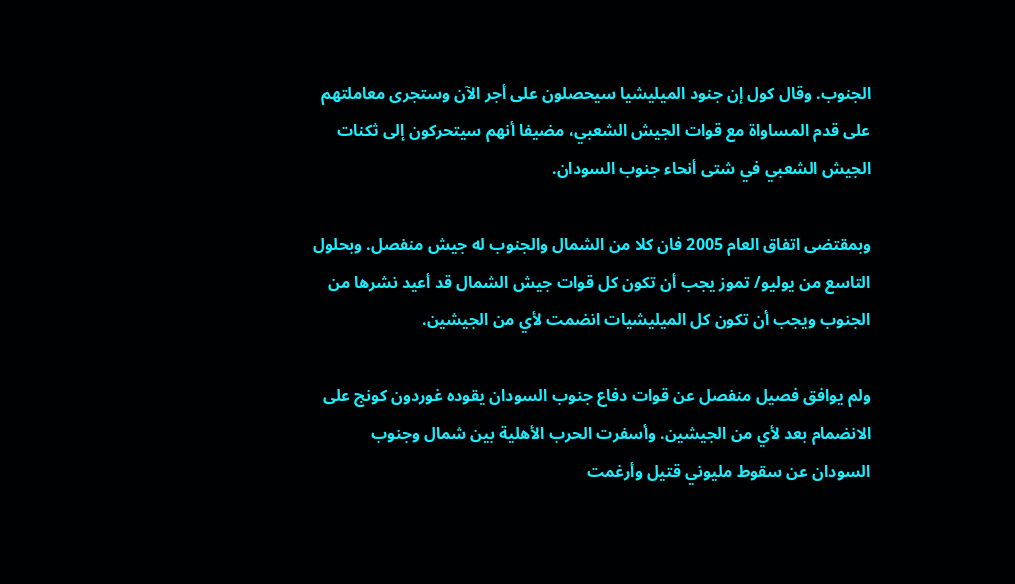الجنوب. وقال كول إن جنود الميليشيا سيحصلون على أجر الآن وستجرى معاملتهم على قدم المساواة مع قوات الجيش الشعبي، مضيفا أنهم سيتحركون إلى ثكنات الجيش الشعبي في شتى أنحاء جنوب السودان.

وبمقتضى اتفاق العام 2005 فان كلا من الشمال والجنوب له جيش منفصل. وبحلول التاسع من يوليو/ تموز يجب أن تكون كل قوات جيش الشمال قد أعيد نشرها من الجنوب ويجب أن تكون كل الميليشيات انضمت لأي من الجيشين.

ولم يوافق فصيل منفصل عن قوات دفاع جنوب السودان يقوده غوردون كونج على الانضمام بعد لأي من الجيشين. وأسفرت الحرب الأهلية بين شمال وجنوب السودان عن سقوط مليوني قتيل وأرغمت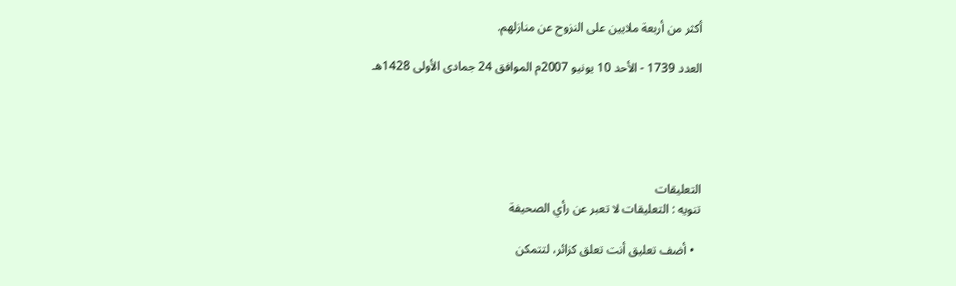أكثر من أربعة ملايين على النزوح عن منازلهم.

العدد 1739 - الأحد 10 يونيو 2007م الموافق 24 جمادى الأولى 1428هـ





التعليقات
تنويه : التعليقات لا تعبر عن رأي الصحيفة

  • أضف تعليق أنت تعلق كزائر، لتتمكن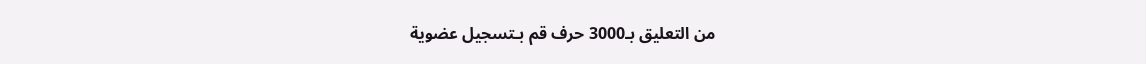من التعليق بـ3000 حرف قم بـتسجيل عضوية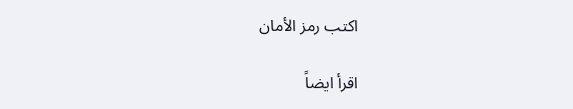اكتب رمز الأمان

اقرأ ايضاً